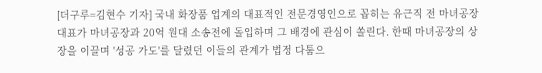[더구루=김현수 기자] 국내 화장품 업계의 대표적인 전문경영인으로 꼽히는 유근직 전 마녀공장 대표가 마녀공장과 20억 원대 소송전에 돌입하며 그 배경에 관심이 쏠린다. 한때 마녀공장의 상장을 이끌며 '성공 가도'를 달렸던 이들의 관계가 법정 다툼으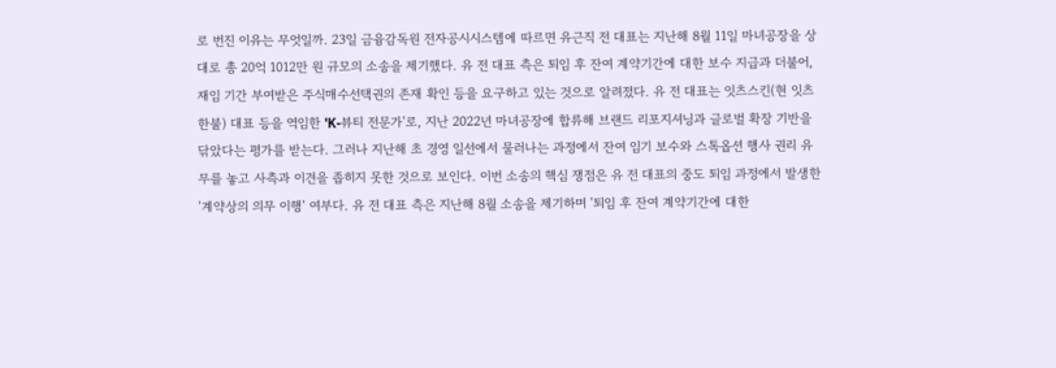로 번진 이유는 무엇일까. 23일 금융감독원 전자공시시스템에 따르면 유근직 전 대표는 지난해 8월 11일 마녀공장을 상대로 총 20억 1012만 원 규모의 소송을 제기했다. 유 전 대표 측은 퇴임 후 잔여 계약기간에 대한 보수 지급과 더불어, 재임 기간 부여받은 주식매수선택권의 존재 확인 등을 요구하고 있는 것으로 알려졌다. 유 전 대표는 잇츠스킨(현 잇츠한불) 대표 등을 역임한 'K-뷰티 전문가'로, 지난 2022년 마녀공장에 합류해 브랜드 리포지셔닝과 글로벌 확장 기반을 닦았다는 평가를 받는다. 그러나 지난해 초 경영 일선에서 물러나는 과정에서 잔여 임기 보수와 스톡옵션 행사 권리 유무를 놓고 사측과 이견을 좁히지 못한 것으로 보인다. 이번 소송의 핵심 쟁점은 유 전 대표의 중도 퇴임 과정에서 발생한 '계약상의 의무 이행' 여부다. 유 전 대표 측은 지난해 8월 소송을 제기하며 '퇴임 후 잔여 계약기간에 대한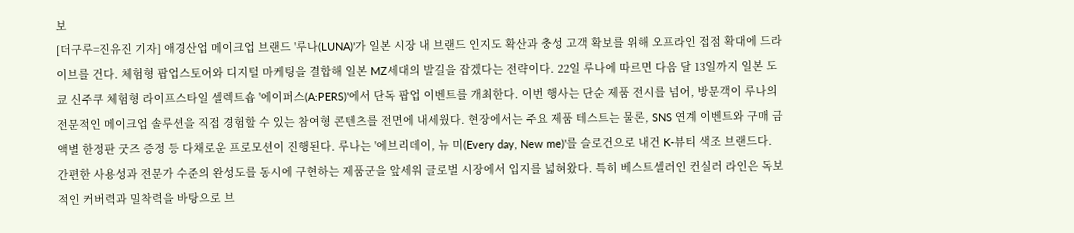보
[더구루=진유진 기자] 애경산업 메이크업 브랜드 '루나(LUNA)'가 일본 시장 내 브랜드 인지도 확산과 충성 고객 확보를 위해 오프라인 접점 확대에 드라이브를 건다. 체험형 팝업스토어와 디지털 마케팅을 결합해 일본 MZ세대의 발길을 잡겠다는 전략이다. 22일 루나에 따르면 다음 달 13일까지 일본 도쿄 신주쿠 체험형 라이프스타일 셀렉트숍 '에이퍼스(A:PERS)'에서 단독 팝업 이벤트를 개최한다. 이번 행사는 단순 제품 전시를 넘어, 방문객이 루나의 전문적인 메이크업 솔루션을 직접 경험할 수 있는 참여형 콘텐츠를 전면에 내세웠다. 현장에서는 주요 제품 테스트는 물론, SNS 연계 이벤트와 구매 금액별 한정판 굿즈 증정 등 다채로운 프로모션이 진행된다. 루나는 '에브리데이, 뉴 미(Every day, New me)'를 슬로건으로 내건 K-뷰티 색조 브랜드다. 간편한 사용성과 전문가 수준의 완성도를 동시에 구현하는 제품군을 앞세워 글로벌 시장에서 입지를 넓혀왔다. 특히 베스트셀러인 컨실러 라인은 독보적인 커버력과 밀착력을 바탕으로 브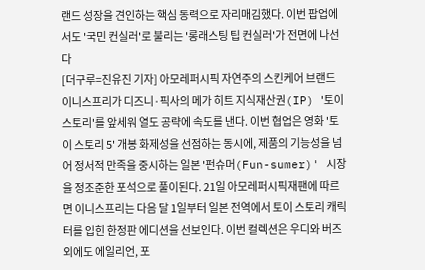랜드 성장을 견인하는 핵심 동력으로 자리매김했다. 이번 팝업에서도 '국민 컨실러'로 불리는 '롱래스팅 팁 컨실러'가 전면에 나선다
[더구루=진유진 기자] 아모레퍼시픽 자연주의 스킨케어 브랜드 이니스프리가 디즈니·픽사의 메가 히트 지식재산권(IP) '토이 스토리'를 앞세워 열도 공략에 속도를 낸다. 이번 협업은 영화 '토이 스토리 5' 개봉 화제성을 선점하는 동시에, 제품의 기능성을 넘어 정서적 만족을 중시하는 일본 '펀슈머(Fun-sumer)' 시장을 정조준한 포석으로 풀이된다. 21일 아모레퍼시픽재팬에 따르면 이니스프리는 다음 달 1일부터 일본 전역에서 토이 스토리 캐릭터를 입힌 한정판 에디션을 선보인다. 이번 컬렉션은 우디와 버즈 외에도 에일리언, 포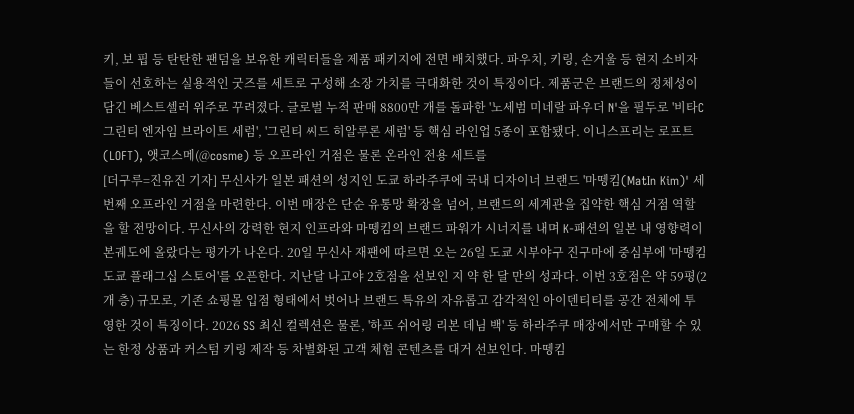키, 보 핍 등 탄탄한 팬덤을 보유한 캐릭터들을 제품 패키지에 전면 배치했다. 파우치, 키링, 손거울 등 현지 소비자들이 선호하는 실용적인 굿즈를 세트로 구성해 소장 가치를 극대화한 것이 특징이다. 제품군은 브랜드의 정체성이 담긴 베스트셀러 위주로 꾸려졌다. 글로벌 누적 판매 8800만 개를 돌파한 '노세범 미네랄 파우더 N'을 필두로 '비타C 그린티 엔자임 브라이트 세럼', '그린티 씨드 히알루론 세럼' 등 핵심 라인업 5종이 포함됐다. 이니스프리는 로프트(LOFT), 앳코스메(@cosme) 등 오프라인 거점은 물론 온라인 전용 세트를
[더구루=진유진 기자] 무신사가 일본 패션의 성지인 도쿄 하라주쿠에 국내 디자이너 브랜드 '마뗑킴(MatIn Kim)' 세 번째 오프라인 거점을 마련한다. 이번 매장은 단순 유통망 확장을 넘어, 브랜드의 세계관을 집약한 핵심 거점 역할을 할 전망이다. 무신사의 강력한 현지 인프라와 마뗑킴의 브랜드 파워가 시너지를 내며 K-패션의 일본 내 영향력이 본궤도에 올랐다는 평가가 나온다. 20일 무신사 재팬에 따르면 오는 26일 도쿄 시부야구 진구마에 중심부에 '마뗑킴 도쿄 플래그십 스토어'를 오픈한다. 지난달 나고야 2호점을 선보인 지 약 한 달 만의 성과다. 이번 3호점은 약 59평(2개 층) 규모로, 기존 쇼핑몰 입점 형태에서 벗어나 브랜드 특유의 자유롭고 감각적인 아이덴티티를 공간 전체에 투영한 것이 특징이다. 2026 SS 최신 컬렉션은 물론, '하프 쉬어링 리본 데님 백' 등 하라주쿠 매장에서만 구매할 수 있는 한정 상품과 커스텀 키링 제작 등 차별화된 고객 체험 콘텐츠를 대거 선보인다. 마뗑킴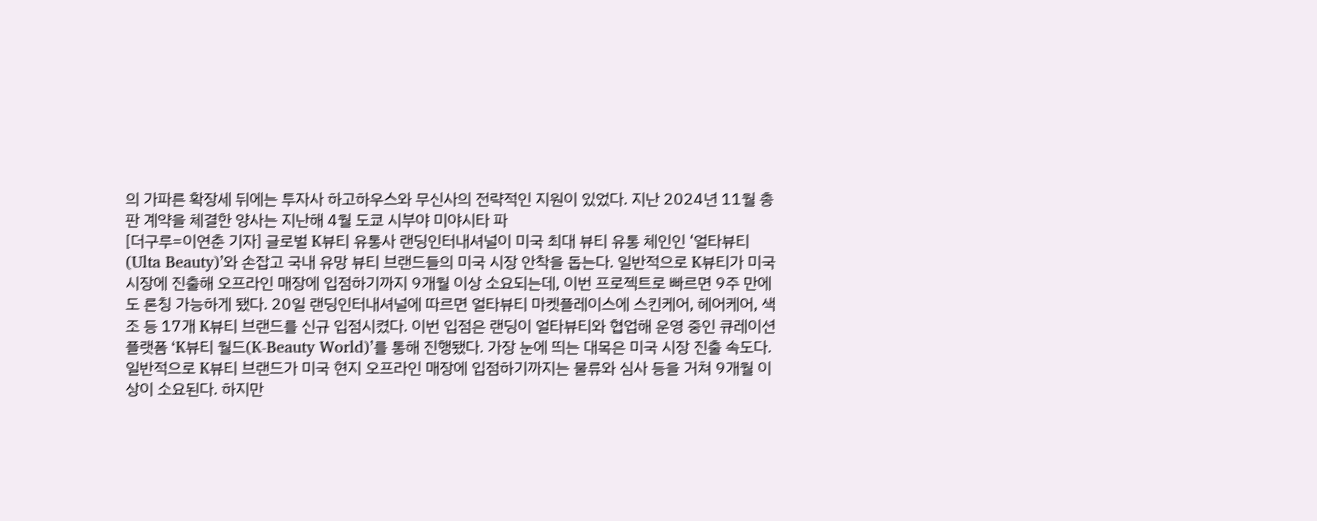의 가파른 확장세 뒤에는 투자사 하고하우스와 무신사의 전략적인 지원이 있었다. 지난 2024년 11월 총판 계약을 체결한 양사는 지난해 4월 도쿄 시부야 미야시타 파
[더구루=이연춘 기자] 글로벌 K뷰티 유통사 랜딩인터내셔널이 미국 최대 뷰티 유통 체인인 ‘얼타뷰티(Ulta Beauty)’와 손잡고 국내 유망 뷰티 브랜드들의 미국 시장 안착을 돕는다. 일반적으로 K뷰티가 미국 시장에 진출해 오프라인 매장에 입점하기까지 9개월 이상 소요되는데, 이번 프로젝트로 빠르면 9주 만에도 론칭 가능하게 됐다. 20일 랜딩인터내셔널에 따르면 얼타뷰티 마켓플레이스에 스킨케어, 헤어케어, 색조 등 17개 K뷰티 브랜드를 신규 입점시켰다. 이번 입점은 랜딩이 얼타뷰티와 협업해 운영 중인 큐레이션 플랫폼 ‘K뷰티 월드(K-Beauty World)’를 통해 진행됐다. 가장 눈에 띄는 대목은 미국 시장 진출 속도다. 일반적으로 K뷰티 브랜드가 미국 현지 오프라인 매장에 입점하기까지는 물류와 심사 등을 거쳐 9개월 이상이 소요된다. 하지만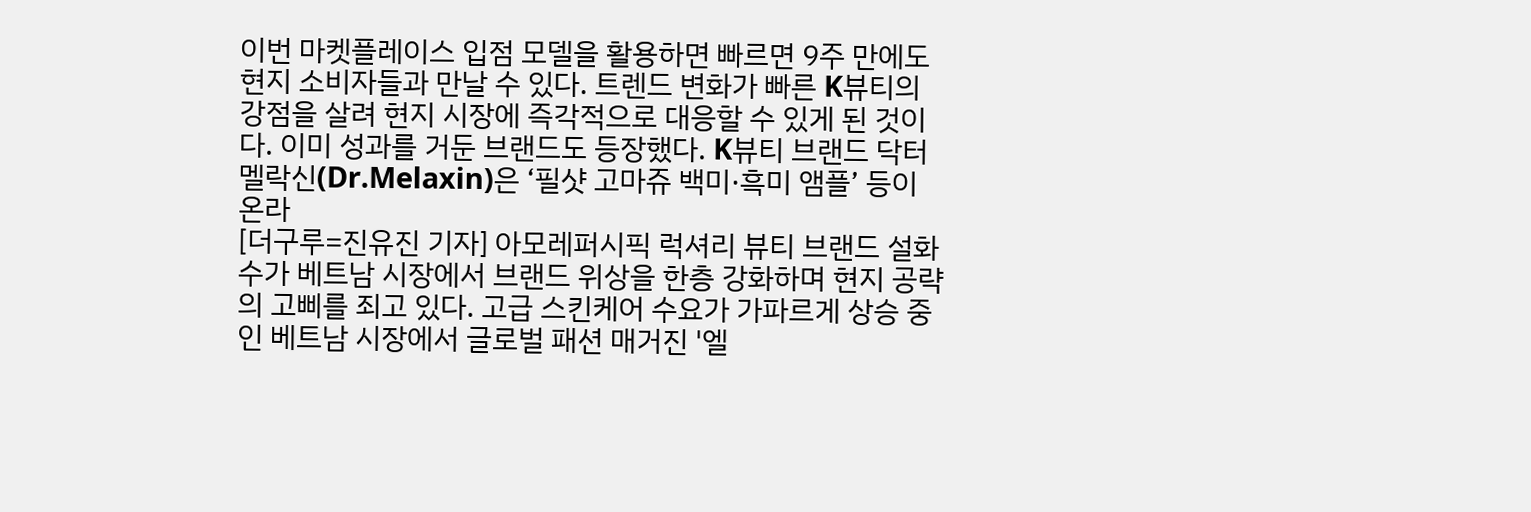이번 마켓플레이스 입점 모델을 활용하면 빠르면 9주 만에도 현지 소비자들과 만날 수 있다. 트렌드 변화가 빠른 K뷰티의 강점을 살려 현지 시장에 즉각적으로 대응할 수 있게 된 것이다. 이미 성과를 거둔 브랜드도 등장했다. K뷰티 브랜드 닥터멜락신(Dr.Melaxin)은 ‘필샷 고마쥬 백미·흑미 앰플’ 등이 온라
[더구루=진유진 기자] 아모레퍼시픽 럭셔리 뷰티 브랜드 설화수가 베트남 시장에서 브랜드 위상을 한층 강화하며 현지 공략의 고삐를 죄고 있다. 고급 스킨케어 수요가 가파르게 상승 중인 베트남 시장에서 글로벌 패션 매거진 '엘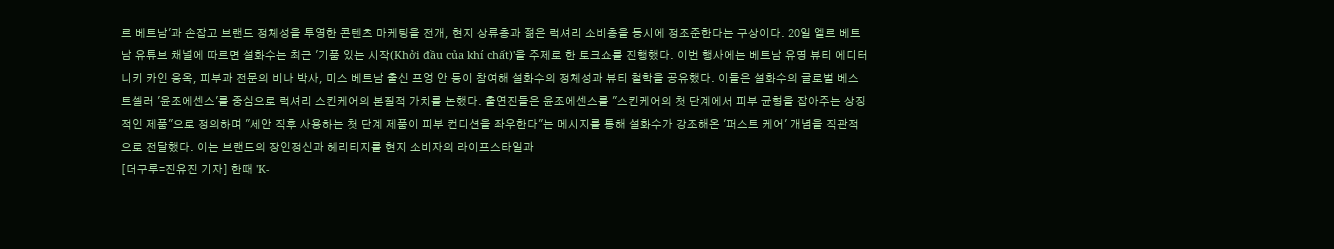르 베트남'과 손잡고 브랜드 정체성을 투영한 콘텐츠 마케팅을 전개, 현지 상류층과 젊은 럭셔리 소비층을 동시에 정조준한다는 구상이다. 20일 엘르 베트남 유튜브 채널에 따르면 설화수는 최근 '기품 있는 시작(Khởi đầu của khí chất)'을 주제로 한 토크쇼를 진행했다. 이번 행사에는 베트남 유명 뷰티 에디터 니키 카인 응옥, 피부과 전문의 비나 박사, 미스 베트남 출신 프엉 안 등이 참여해 설화수의 정체성과 뷰티 철학을 공유했다. 이들은 설화수의 글로벌 베스트셀러 '윤조에센스'를 중심으로 럭셔리 스킨케어의 본질적 가치를 논했다. 출연진들은 윤조에센스를 "스킨케어의 첫 단계에서 피부 균형을 잡아주는 상징적인 제품"으로 정의하며 "세안 직후 사용하는 첫 단계 제품이 피부 컨디션을 좌우한다"는 메시지를 통해 설화수가 강조해온 '퍼스트 케어' 개념을 직관적으로 전달했다. 이는 브랜드의 장인정신과 헤리티지를 현지 소비자의 라이프스타일과
[더구루=진유진 기자] 한때 'K-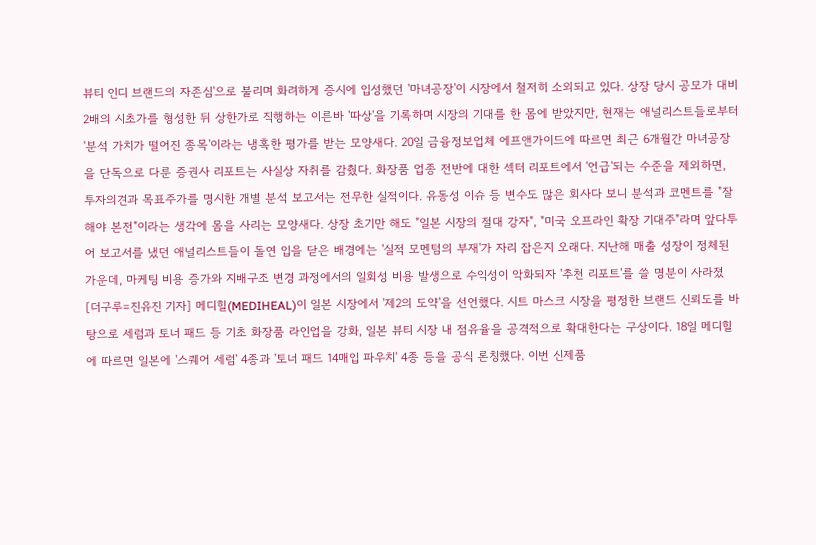뷰티 인디 브랜드의 자존심'으로 불리며 화려하게 증시에 입성했던 '마녀공장'이 시장에서 철저히 소외되고 있다. 상장 당시 공모가 대비 2배의 시초가를 형성한 뒤 상한가로 직행하는 이른바 '따상'을 기록하며 시장의 기대를 한 몸에 받았지만, 현재는 애널리스트들로부터 '분석 가치가 떨어진 종목'이라는 냉혹한 평가를 받는 모양새다. 20일 금융정보업체 에프앤가이드에 따르면 최근 6개월간 마녀공장을 단독으로 다룬 증권사 리포트는 사실상 자취를 감췄다. 화장품 업종 전반에 대한 섹터 리포트에서 '언급'되는 수준을 제외하면, 투자의견과 목표주가를 명시한 개별 분석 보고서는 전무한 실적이다. 유동성 이슈 등 변수도 많은 회사다 보니 분석과 코멘트를 "잘해야 본전"이라는 생각에 몸을 사리는 모양새다. 상장 초기만 해도 "일본 시장의 절대 강자", "미국 오프라인 확장 기대주"라며 앞다투어 보고서를 냈던 애널리스트들이 돌연 입을 닫은 배경에는 '실적 모멘텀의 부재'가 자리 잡은지 오래다. 지난해 매출 성장이 정체된 가운데, 마케팅 비용 증가와 지배구조 변경 과정에서의 일회성 비용 발생으로 수익성이 악화되자 '추천 리포트'를 쓸 명분이 사라졌
[더구루=진유진 기자] 메디힐(MEDIHEAL)이 일본 시장에서 '제2의 도약'을 선언했다. 시트 마스크 시장을 평정한 브랜드 신뢰도를 바탕으로 세럼과 토너 패드 등 기초 화장품 라인업을 강화, 일본 뷰티 시장 내 점유율을 공격적으로 확대한다는 구상이다. 18일 메디힐에 따르면 일본에 '스퀘어 세럼' 4종과 '토너 패드 14매입 파우치' 4종 등을 공식 론칭했다. 이번 신제품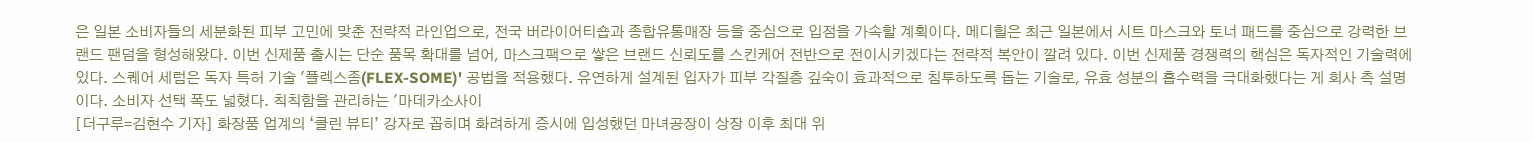은 일본 소비자들의 세분화된 피부 고민에 맞춘 전략적 라인업으로, 전국 버라이어티숍과 종합유통매장 등을 중심으로 입점을 가속할 계획이다. 메디힐은 최근 일본에서 시트 마스크와 토너 패드를 중심으로 강력한 브랜드 팬덤을 형성해왔다. 이번 신제품 출시는 단순 품목 확대를 넘어, 마스크팩으로 쌓은 브랜드 신뢰도를 스킨케어 전반으로 전이시키겠다는 전략적 복안이 깔려 있다. 이번 신제품 경쟁력의 핵심은 독자적인 기술력에 있다. 스퀘어 세럼은 독자 특허 기술 '플렉스좀(FLEX-SOME)' 공법을 적용했다. 유연하게 설계된 입자가 피부 각질층 깊숙이 효과적으로 침투하도록 돕는 기술로, 유효 성분의 흡수력을 극대화했다는 게 회사 측 설명이다. 소비자 선택 폭도 넓혔다. 칙칙함을 관리하는 '마데카소사이
[더구루=김현수 기자] 화장품 업계의 ‘클린 뷰티’ 강자로 꼽히며 화려하게 증시에 입성했던 마녀공장이 상장 이후 최대 위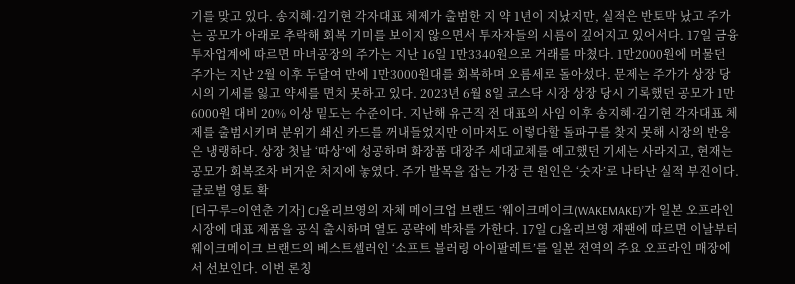기를 맞고 있다. 송지혜·김기현 각자대표 체제가 출범한 지 약 1년이 지났지만, 실적은 반토막 났고 주가는 공모가 아래로 추락해 회복 기미를 보이지 않으면서 투자자들의 시름이 깊어지고 있어서다. 17일 금융투자업계에 따르면 마녀공장의 주가는 지난 16일 1만3340원으로 거래를 마쳤다. 1만2000원에 머물던 주가는 지난 2월 이후 두달여 만에 1만3000원대를 회복하며 오름세로 돌아섰다. 문제는 주가가 상장 당시의 기세를 잃고 약세를 면치 못하고 있다. 2023년 6월 8일 코스닥 시장 상장 당시 기록했던 공모가 1만6000원 대비 20% 이상 밑도는 수준이다. 지난해 유근직 전 대표의 사임 이후 송지혜·김기현 각자대표 체제를 출범시키며 분위기 쇄신 카드를 꺼내들었지만 이마저도 이렇다할 돌파구를 찾지 못해 시장의 반응은 냉랭하다. 상장 첫날 ‘따상’에 성공하며 화장품 대장주 세대교체를 예고했던 기세는 사라지고, 현재는 공모가 회복조차 버거운 처지에 놓였다. 주가 발목을 잡는 가장 큰 원인은 ‘숫자’로 나타난 실적 부진이다. 글로벌 영토 확
[더구루=이연춘 기자] CJ올리브영의 자체 메이크업 브랜드 ‘웨이크메이크(WAKEMAKE)’가 일본 오프라인 시장에 대표 제품을 공식 출시하며 열도 공략에 박차를 가한다. 17일 CJ올리브영 재팬에 따르면 이날부터 웨이크메이크 브랜드의 베스트셀러인 ‘소프트 블러링 아이팔레트’를 일본 전역의 주요 오프라인 매장에서 선보인다. 이번 론칭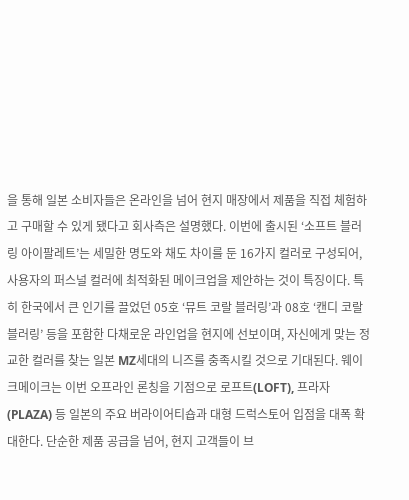을 통해 일본 소비자들은 온라인을 넘어 현지 매장에서 제품을 직접 체험하고 구매할 수 있게 됐다고 회사측은 설명했다. 이번에 출시된 ‘소프트 블러링 아이팔레트’는 세밀한 명도와 채도 차이를 둔 16가지 컬러로 구성되어, 사용자의 퍼스널 컬러에 최적화된 메이크업을 제안하는 것이 특징이다. 특히 한국에서 큰 인기를 끌었던 05호 ‘뮤트 코랄 블러링’과 08호 ‘캔디 코랄 블러링’ 등을 포함한 다채로운 라인업을 현지에 선보이며, 자신에게 맞는 정교한 컬러를 찾는 일본 MZ세대의 니즈를 충족시킬 것으로 기대된다. 웨이크메이크는 이번 오프라인 론칭을 기점으로 로프트(LOFT), 프라자(PLAZA) 등 일본의 주요 버라이어티숍과 대형 드럭스토어 입점을 대폭 확대한다. 단순한 제품 공급을 넘어, 현지 고객들이 브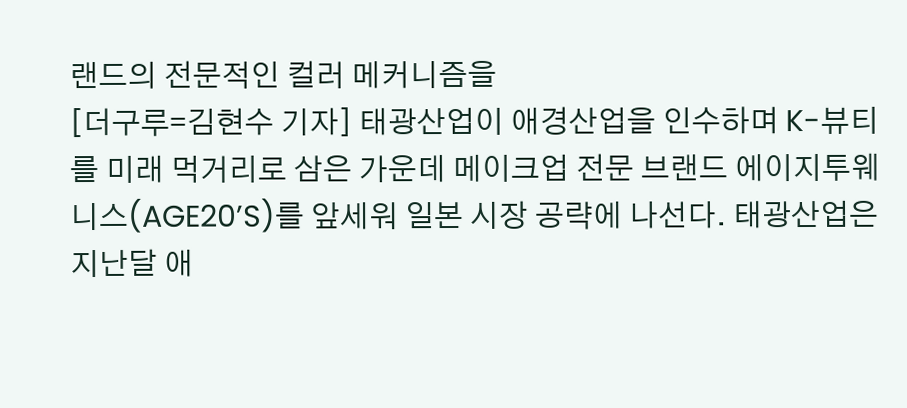랜드의 전문적인 컬러 메커니즘을
[더구루=김현수 기자] 태광산업이 애경산업을 인수하며 K-뷰티를 미래 먹거리로 삼은 가운데 메이크업 전문 브랜드 에이지투웨니스(AGE20’S)를 앞세워 일본 시장 공략에 나선다. 태광산업은 지난달 애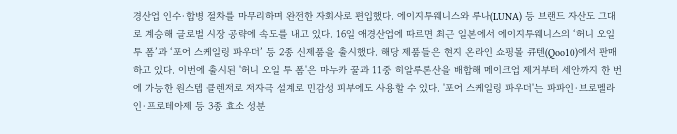경산업 인수·합병 절차를 마무리하며 완전한 자회사로 편입했다. 에이지투웨니스와 루나(LUNA) 등 브랜드 자산도 그대로 계승해 글로벌 시장 공략에 속도를 내고 있다. 16일 애경산업에 따르면 최근 일본에서 에이지투웨니스의 ‘허니 오일 투 폼’과 ‘포어 스케일링 파우더’ 등 2종 신제품을 출시했다. 해당 제품들은 현지 온라인 쇼핑몰 큐텐(Qoo10)에서 판매하고 있다. 이번에 출시된 '허니 오일 투 폼'은 마누카 꿀과 11중 히알루론산을 배합해 메이크업 제거부터 세안까지 한 번에 가능한 원스텝 클렌저로 저자극 설계로 민감성 피부에도 사용할 수 있다. '포어 스케일링 파우더'는 파파인·브로멜라인·프로테아제 등 3종 효소 성분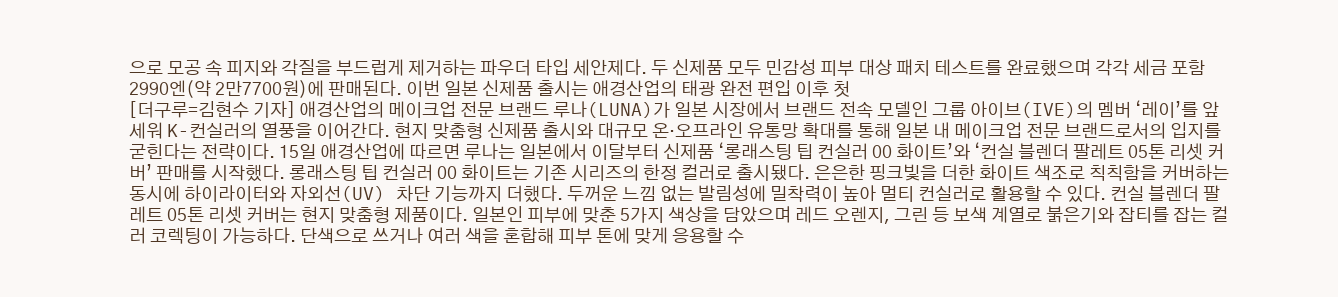으로 모공 속 피지와 각질을 부드럽게 제거하는 파우더 타입 세안제다. 두 신제품 모두 민감성 피부 대상 패치 테스트를 완료했으며 각각 세금 포함 2990엔(약 2만7700원)에 판매된다. 이번 일본 신제품 출시는 애경산업의 태광 완전 편입 이후 첫
[더구루=김현수 기자] 애경산업의 메이크업 전문 브랜드 루나(LUNA)가 일본 시장에서 브랜드 전속 모델인 그룹 아이브(IVE)의 멤버 ‘레이’를 앞세워 K-컨실러의 열풍을 이어간다. 현지 맞춤형 신제품 출시와 대규모 온·오프라인 유통망 확대를 통해 일본 내 메이크업 전문 브랜드로서의 입지를 굳힌다는 전략이다. 15일 애경산업에 따르면 루나는 일본에서 이달부터 신제품 ‘롱래스팅 팁 컨실러 00 화이트’와 ‘컨실 블렌더 팔레트 05톤 리셋 커버’ 판매를 시작했다. 롱래스팅 팁 컨실러 00 화이트는 기존 시리즈의 한정 컬러로 출시됐다. 은은한 핑크빛을 더한 화이트 색조로 칙칙함을 커버하는 동시에 하이라이터와 자외선(UV) 차단 기능까지 더했다. 두꺼운 느낌 없는 발림성에 밀착력이 높아 멀티 컨실러로 활용할 수 있다. 컨실 블렌더 팔레트 05톤 리셋 커버는 현지 맞춤형 제품이다. 일본인 피부에 맞춘 5가지 색상을 담았으며 레드 오렌지, 그린 등 보색 계열로 붉은기와 잡티를 잡는 컬러 코렉팅이 가능하다. 단색으로 쓰거나 여러 색을 혼합해 피부 톤에 맞게 응용할 수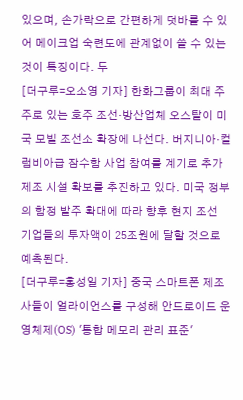있으며, 손가락으로 간편하게 덧바를 수 있어 메이크업 숙련도에 관계없이 쓸 수 있는 것이 특징이다. 두
[더구루=오소영 기자] 한화그룹이 최대 주주로 있는 호주 조선·방산업체 오스탈이 미국 모빌 조선소 확장에 나선다. 버지니아·컬럼비아급 잠수함 사업 참여를 계기로 추가 제조 시설 확보를 추진하고 있다. 미국 정부의 함정 발주 확대에 따라 향후 현지 조선 기업들의 투자액이 25조원에 달할 것으로 예측된다.
[더구루=홍성일 기자] 중국 스마트폰 제조사들이 얼라이언스를 구성해 안드로이드 운영체제(OS) '통합 메모리 관리 표준'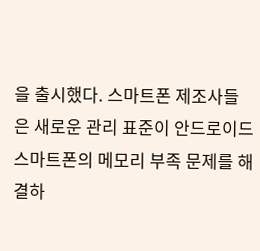을 출시했다. 스마트폰 제조사들은 새로운 관리 표준이 안드로이드 스마트폰의 메모리 부족 문제를 해결하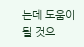는데 도움이 될 것으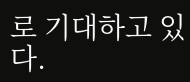로 기대하고 있다.